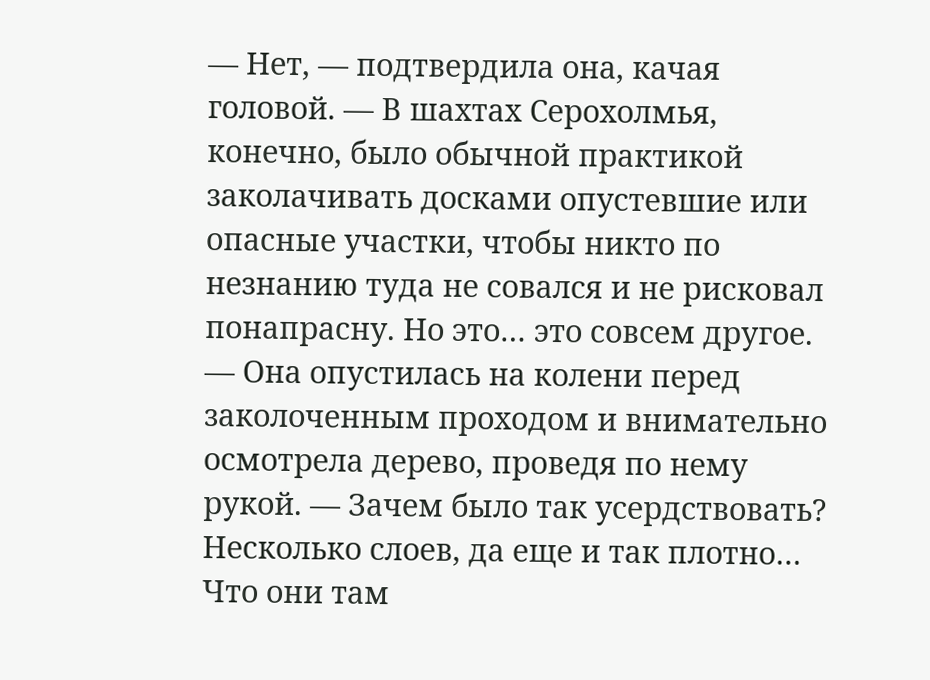— Нет, — подтвердила она, качая головой. — В шахтах Серохолмья, конечно, было обычной практикой заколачивать досками опустевшие или опасные участки, чтобы никто по незнанию туда не совался и не рисковал понапрасну. Но это… это совсем другое. — Она опустилась на колени перед заколоченным проходом и внимательно осмотрела дерево, проведя по нему рукой. — Зачем было так усердствовать? Несколько слоев, да еще и так плотно… Что они там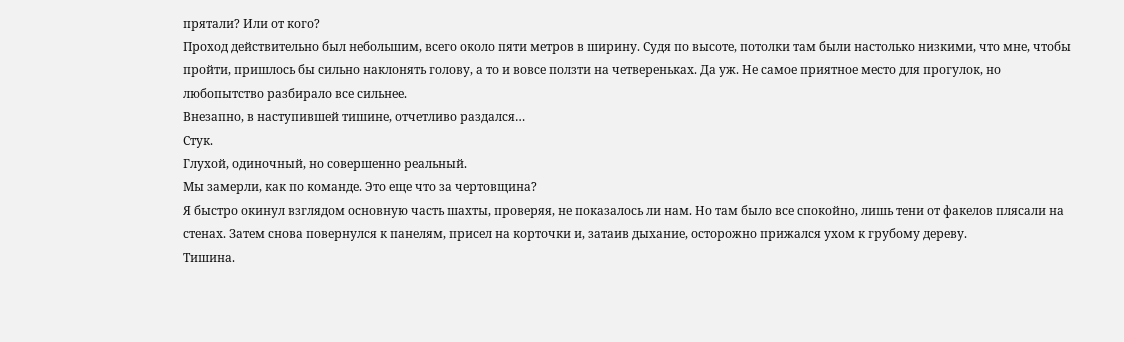прятали? Или от кого?
Проход действительно был небольшим, всего около пяти метров в ширину. Судя по высоте, потолки там были настолько низкими, что мне, чтобы пройти, пришлось бы сильно наклонять голову, а то и вовсе ползти на четвереньках. Да уж. Не самое приятное место для прогулок, но любопытство разбирало все сильнее.
Внезапно, в наступившей тишине, отчетливо раздался…
Стук.
Глухой, одиночный, но совершенно реальный.
Мы замерли, как по команде. Это еще что за чертовщина?
Я быстро окинул взглядом основную часть шахты, проверяя, не показалось ли нам. Но там было все спокойно, лишь тени от факелов плясали на стенах. Затем снова повернулся к панелям, присел на корточки и, затаив дыхание, осторожно прижался ухом к грубому дереву.
Тишина.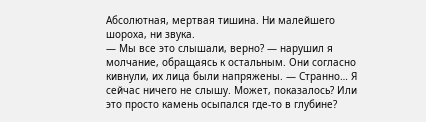Абсолютная, мертвая тишина. Ни малейшего шороха, ни звука.
— Мы все это слышали, верно? — нарушил я молчание, обращаясь к остальным. Они согласно кивнули, их лица были напряжены. — Странно… Я сейчас ничего не слышу. Может, показалось? Или это просто камень осыпался где-то в глубине?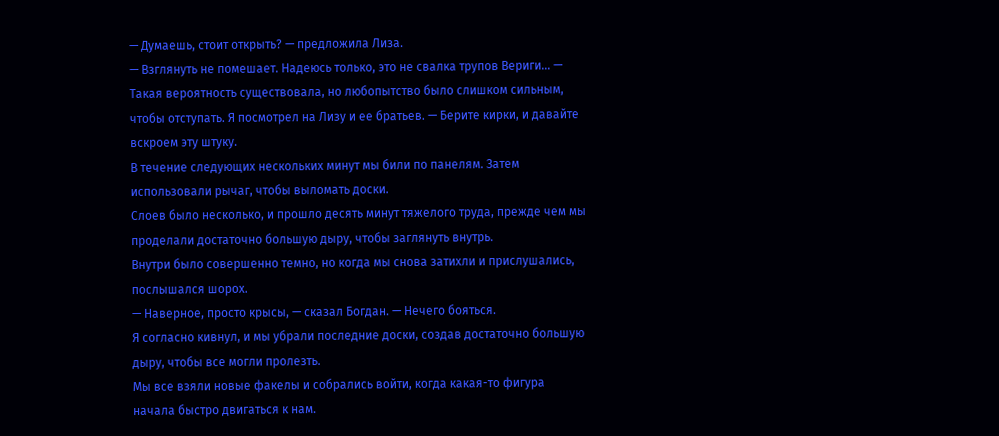— Думаешь, стоит открыть? — предложила Лиза.
— Взглянуть не помешает. Надеюсь только, это не свалка трупов Вериги… — Такая вероятность существовала, но любопытство было слишком сильным, чтобы отступать. Я посмотрел на Лизу и ее братьев. — Берите кирки, и давайте вскроем эту штуку.
В течение следующих нескольких минут мы били по панелям. Затем использовали рычаг, чтобы выломать доски.
Слоев было несколько, и прошло десять минут тяжелого труда, прежде чем мы проделали достаточно большую дыру, чтобы заглянуть внутрь.
Внутри было совершенно темно, но когда мы снова затихли и прислушались, послышался шорох.
— Наверное, просто крысы, — сказал Богдан. — Нечего бояться.
Я согласно кивнул, и мы убрали последние доски, создав достаточно большую дыру, чтобы все могли пролезть.
Мы все взяли новые факелы и собрались войти, когда какая-то фигура начала быстро двигаться к нам.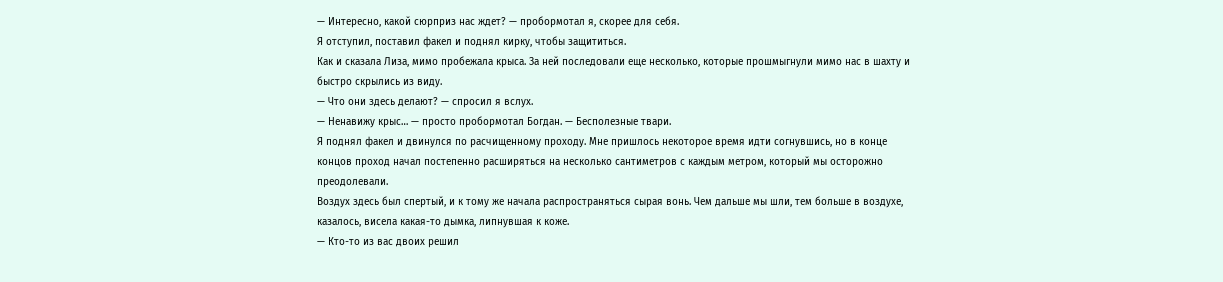— Интересно, какой сюрприз нас ждет? — пробормотал я, скорее для себя.
Я отступил, поставил факел и поднял кирку, чтобы защититься.
Как и сказала Лиза, мимо пробежала крыса. За ней последовали еще несколько, которые прошмыгнули мимо нас в шахту и быстро скрылись из виду.
— Что они здесь делают? — спросил я вслух.
— Ненавижу крыс… — просто пробормотал Богдан. — Бесполезные твари.
Я поднял факел и двинулся по расчищенному проходу. Мне пришлось некоторое время идти согнувшись, но в конце концов проход начал постепенно расширяться на несколько сантиметров с каждым метром, который мы осторожно преодолевали.
Воздух здесь был спертый, и к тому же начала распространяться сырая вонь. Чем дальше мы шли, тем больше в воздухе, казалось, висела какая-то дымка, липнувшая к коже.
— Кто-то из вас двоих решил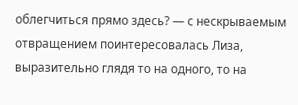облегчиться прямо здесь? — с нескрываемым отвращением поинтересовалась Лиза, выразительно глядя то на одного, то на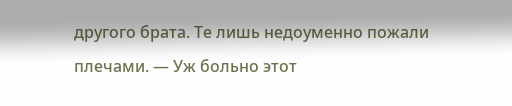другого брата. Те лишь недоуменно пожали плечами. — Уж больно этот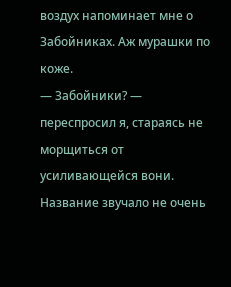воздух напоминает мне о Забойниках. Аж мурашки по коже.
— Забойники? — переспросил я, стараясь не морщиться от усиливающейся вони. Название звучало не очень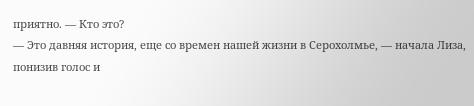приятно. — Кто это?
— Это давняя история, еще со времен нашей жизни в Серохолмье, — начала Лиза, понизив голос и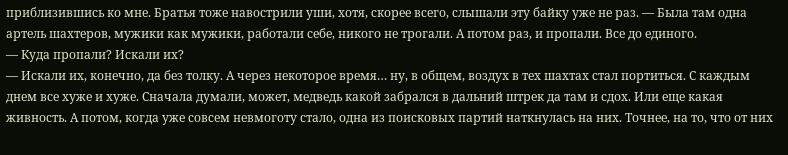приблизившись ко мне. Братья тоже навострили уши, хотя, скорее всего, слышали эту байку уже не раз. — Была там одна артель шахтеров, мужики как мужики, работали себе, никого не трогали. А потом раз, и пропали. Все до единого.
— Куда пропали? Искали их?
— Искали их, конечно, да без толку. А через некоторое время… ну, в общем, воздух в тех шахтах стал портиться. С каждым днем все хуже и хуже. Сначала думали, может, медведь какой забрался в дальний штрек да там и сдох. Или еще какая живность. А потом, когда уже совсем невмоготу стало, одна из поисковых партий наткнулась на них. Точнее, на то, что от них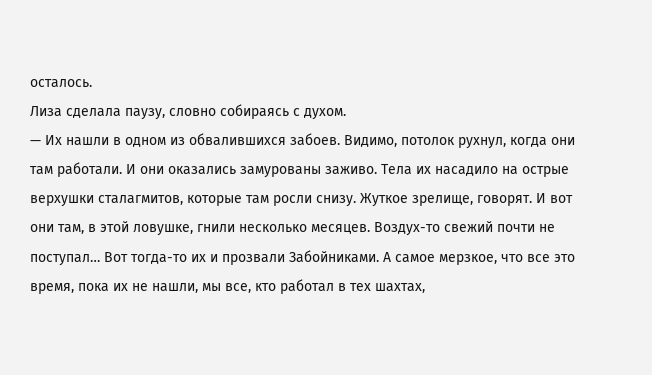осталось.
Лиза сделала паузу, словно собираясь с духом.
— Их нашли в одном из обвалившихся забоев. Видимо, потолок рухнул, когда они там работали. И они оказались замурованы заживо. Тела их насадило на острые верхушки сталагмитов, которые там росли снизу. Жуткое зрелище, говорят. И вот они там, в этой ловушке, гнили несколько месяцев. Воздух-то свежий почти не поступал… Вот тогда-то их и прозвали Забойниками. А самое мерзкое, что все это время, пока их не нашли, мы все, кто работал в тех шахтах,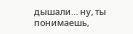дышали… ну, ты понимаешь,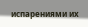испарениями их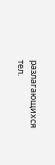разлагающихся тел.